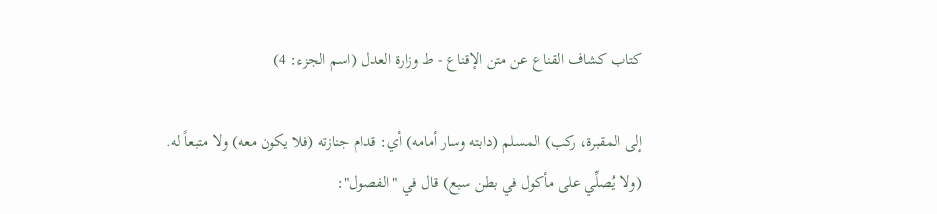كتاب كشاف القناع عن متن الإقناع - ط وزارة العدل (اسم الجزء: 4)

إلى المقبرة، ركب) المسلم (دابته وسار أمامه) أي: قدام جنازته (فلا يكون معه) ولا متبعاً له.
(ولا يُصلِّي على مأكول في بطن سبع) قال في "الفصول":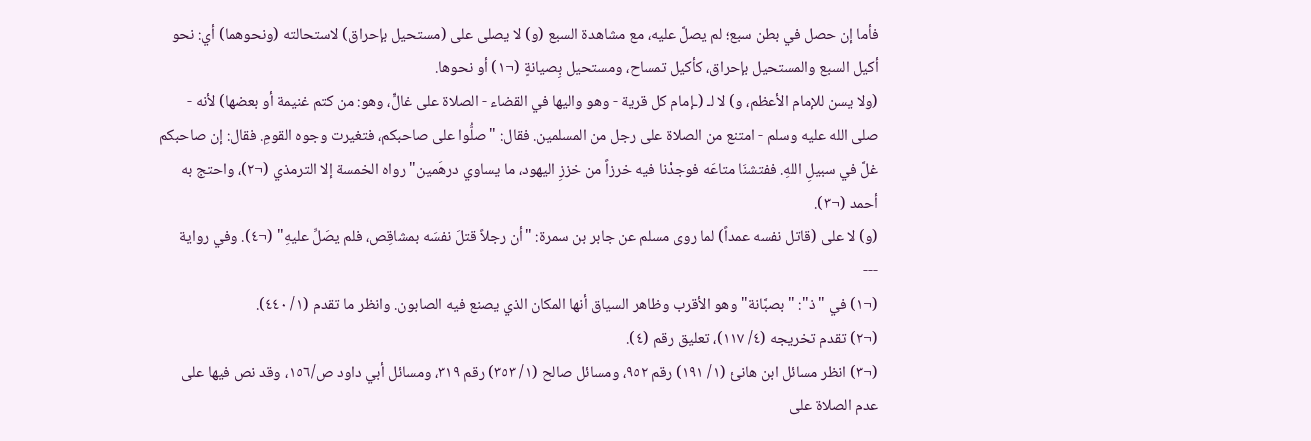فأما إن حصل في بطن سبع؛ لم يصلَّ عليه، مع مشاهدة السبع (و) لا يصلى على (مستحيل بإحراق) لاستحالته (ونحوهما) أي: نحو أكيل السبع والمستحيل بإحراق، كأكيل تمساح، ومستحيل بِصيانةٍ (¬١) أو نحوها.
(ولا يسن للإمام الأعظم، و) لا لـ (ـإمام كل قرية - وهو واليها في القضاء - الصلاة على غالٍّ، وهو: من كتم غنيمة أو بعضها) لأنه - صلى الله عليه وسلم - امتنع من الصلاة على رجل من المسلمين. فقال: "صلُّوا على صاحبكم، فتغيرت وجوه القومِ. فقال: إن صاحبكم غلَّ في سبيلِ اللهِ. ففتشنَا متاعَه فوجدْنا فيه خرزاً من خززِ اليهود، ما يساوي درهَمين" رواه الخمسة إلا الترمذي (¬٢)، واحتج به أحمد (¬٣).
(و) لا على (قاتل نفسه عمداً) لما روى مسلم عن جابر بن سمرة: "أن رجلاً قتلَ نفسَه بمشاقِص، فلم يصَلِّ عليهِ" (¬٤). وفي رواية
---
(¬١) في "ذ": "بصبَّانة" وهو الأقرب وظاهر السياق أنها المكان الذي يصنع فيه الصابون. وانظر ما تقدم (١/ ٤٤٠).
(¬٢) تقدم تخريجه (٤/ ١١٧)، تعليق رقم (٤).
(¬٣) انظر مسائل ابن هانئ (١/ ١٩١) رقم ٩٥٢، ومسائل صالح (١/ ٣٥٣) رقم ٣١٩، ومسائل أبي داود ص/١٥٦، وقد نص فيها على عدم الصلاة على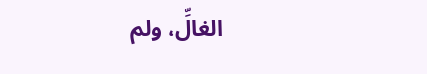الغالِّ، ولم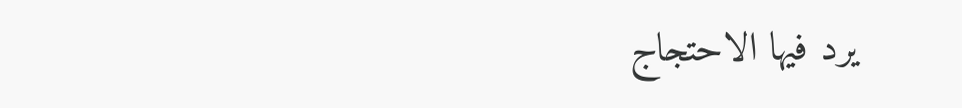يرد فيها الاحتجاج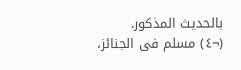بالحديث المذكور.
(¬٤) مسلم فى الجنائز،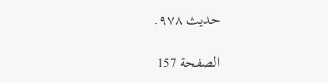حديث ٩٧٨.

الصفحة 157